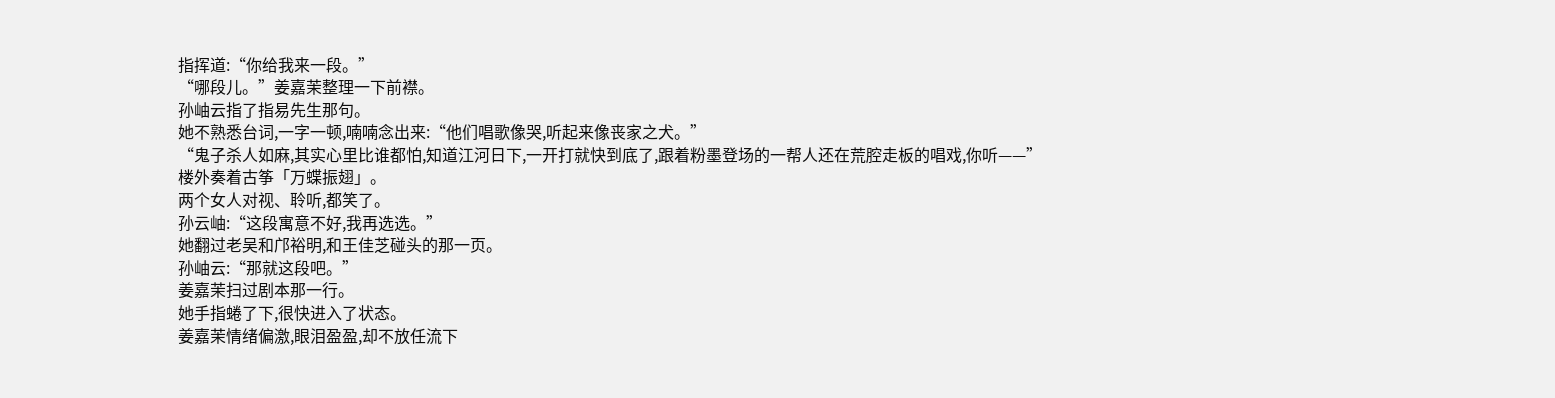指挥道:“你给我来一段。”
“哪段儿。”姜嘉茉整理一下前襟。
孙岫云指了指易先生那句。
她不熟悉台词,一字一顿,喃喃念出来:“他们唱歌像哭,听起来像丧家之犬。”
“鬼子杀人如麻,其实心里比谁都怕,知道江河日下,一开打就快到底了,跟着粉墨登场的一帮人还在荒腔走板的唱戏,你听——”
楼外奏着古筝「万蝶振翅」。
两个女人对视、聆听,都笑了。
孙云岫:“这段寓意不好,我再选选。”
她翻过老吴和邝裕明,和王佳芝碰头的那一页。
孙岫云:“那就这段吧。”
姜嘉茉扫过剧本那一行。
她手指蜷了下,很快进入了状态。
姜嘉茉情绪偏激,眼泪盈盈,却不放任流下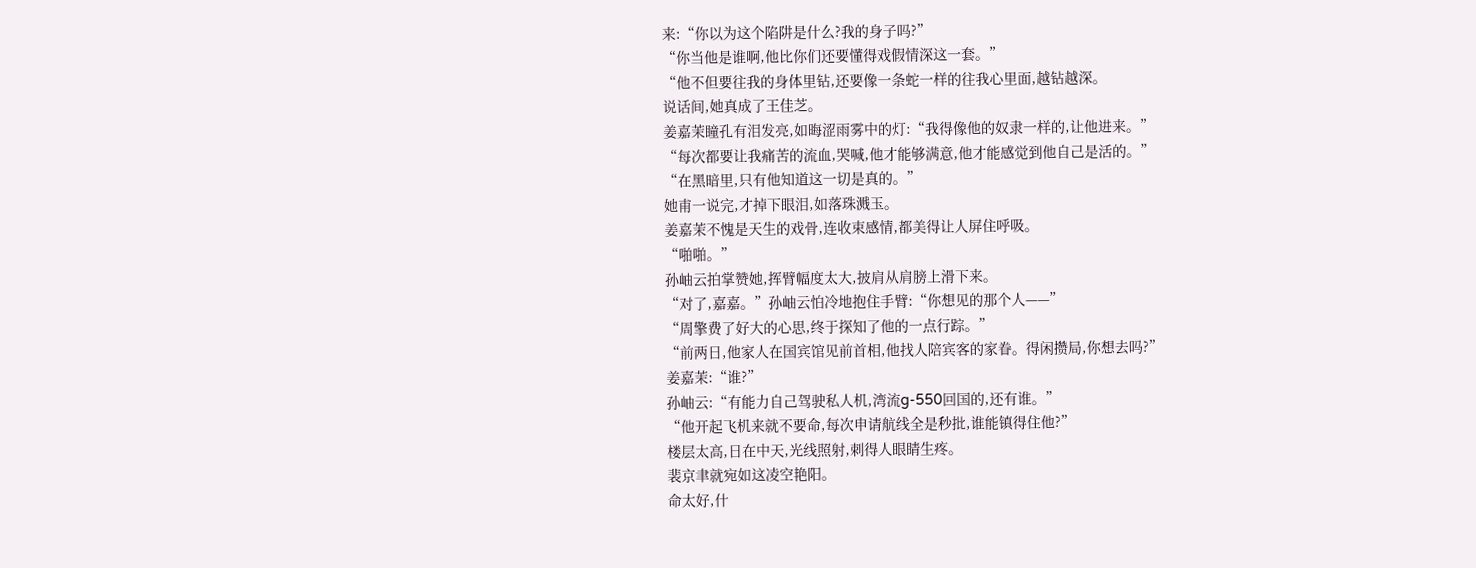来:“你以为这个陷阱是什么?我的身子吗?”
“你当他是谁啊,他比你们还要懂得戏假情深这一套。”
“他不但要往我的身体里钻,还要像一条蛇一样的往我心里面,越钻越深。
说话间,她真成了王佳芝。
姜嘉茉瞳孔有泪发亮,如晦涩雨雾中的灯:“我得像他的奴隶一样的,让他进来。”
“每次都要让我痛苦的流血,哭喊,他才能够满意,他才能感觉到他自己是活的。”
“在黑暗里,只有他知道这一切是真的。”
她甫一说完,才掉下眼泪,如落珠溅玉。
姜嘉茉不愧是天生的戏骨,连收束感情,都美得让人屏住呼吸。
“啪啪。”
孙岫云拍掌赞她,挥臂幅度太大,披肩从肩膀上滑下来。
“对了,嘉嘉。”孙岫云怕冷地抱住手臂:“你想见的那个人——”
“周擎费了好大的心思,终于探知了他的一点行踪。”
“前两日,他家人在国宾馆见前首相,他找人陪宾客的家眷。得闲攒局,你想去吗?”
姜嘉茉:“谁?”
孙岫云:“有能力自己驾驶私人机,湾流g-550回国的,还有谁。”
“他开起飞机来就不要命,每次申请航线全是秒批,谁能镇得住他?”
楼层太高,日在中天,光线照射,刺得人眼睛生疼。
裴京聿就宛如这凌空艳阳。
命太好,什